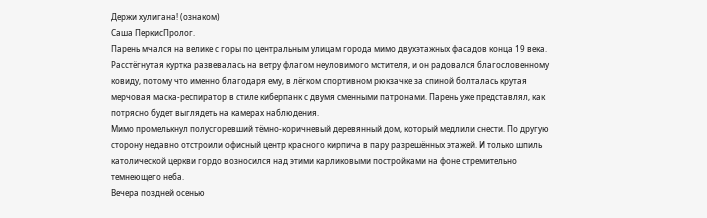Держи хулигана! (ознаком)
Саша ПеркисПролог.
Парень мчался на велике с горы по центральным улицам города мимо двухэтажных фасадов конца 19 века. Расстёгнутая куртка развевалась на ветру флагом неуловимого мстителя, и он радовался благословенному ковиду, потому что именно благодаря ему, в лёгком спортивном рюкзачке за спиной болталась крутая мерчовая маска-респиратор в стиле киберпанк с двумя сменными патронами. Парень уже представлял, как потрясно будет выглядеть на камерах наблюдения.
Мимо промелькнул полусгоревший тёмно-коричневый деревянный дом, который медлили снести. По другую сторону недавно отстроили офисный центр красного кирпича в пару разрешённых этажей. И только шпиль католической церкви гордо возносился над этими карликовыми постройками на фоне стремительно темнеющего неба.
Вечера поздней осенью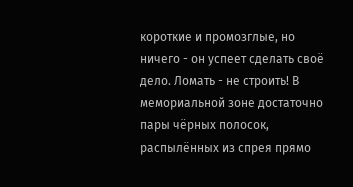короткие и промозглые, но ничего - он успеет сделать своё дело. Ломать - не строить! В мемориальной зоне достаточно пары чёрных полосок, распылённых из спрея прямо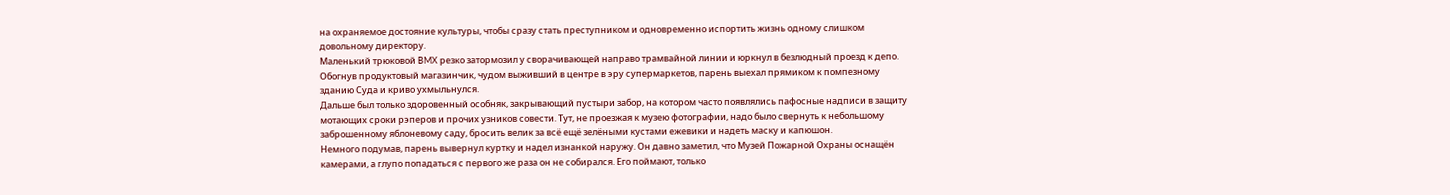на охраняемое достояние культуры, чтобы сразу стать преступником и одновременно испортить жизнь одному слишком довольному директору.
Маленький трюковой BMX резко затормозил у сворачивающей направо трамвайной линии и юркнул в безлюдный проезд к депо. Обогнув продуктовый магазинчик, чудом выживший в центре в эру супермаркетов, парень выехал прямиком к помпезному зданию Суда и криво ухмыльнулся.
Дальше был только здоровенный особняк, закрывающий пустыри забор, на котором часто появлялись пафосные надписи в защиту мотающих сроки рэперов и прочих узников совести. Тут, не проезжая к музею фотографии, надо было свернуть к небольшому заброшенному яблоневому саду, бросить велик за всё ещё зелёными кустами ежевики и надеть маску и капюшон.
Немного подумав, парень вывернул куртку и надел изнанкой наружу. Он давно заметил, что Музей Пожарной Охраны оснащён камерами, а глупо попадаться с первого же раза он не собирался. Его поймают, только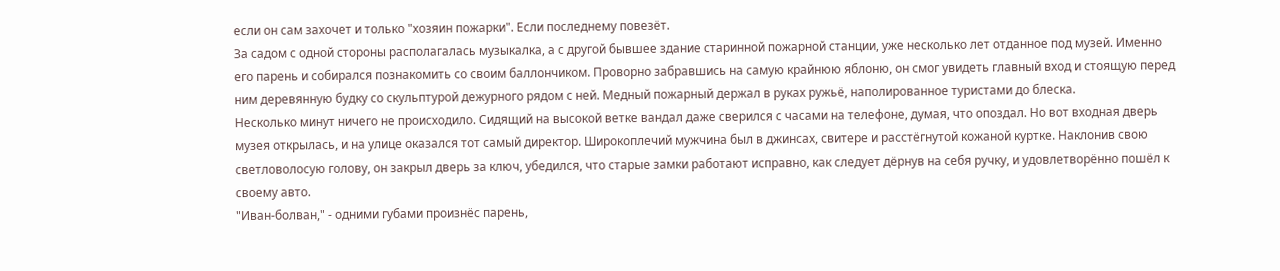если он сам захочет и только "хозяин пожарки". Если последнему повезёт.
За садом с одной стороны располагалась музыкалка, а с другой бывшее здание старинной пожарной станции, уже несколько лет отданное под музей. Именно его парень и собирался познакомить со своим баллончиком. Проворно забравшись на самую крайнюю яблоню, он смог увидеть главный вход и стоящую перед ним деревянную будку со скульптурой дежурного рядом с ней. Медный пожарный держал в руках ружьё, наполированное туристами до блеска.
Несколько минут ничего не происходило. Сидящий на высокой ветке вандал даже сверился с часами на телефоне, думая, что опоздал. Но вот входная дверь музея открылась, и на улице оказался тот самый директор. Широкоплечий мужчина был в джинсах, свитере и расстёгнутой кожаной куртке. Наклонив свою светловолосую голову, он закрыл дверь за ключ, убедился, что старые замки работают исправно, как следует дёрнув на себя ручку, и удовлетворённо пошёл к своему авто.
"Иван-болван," - одними губами произнёс парень,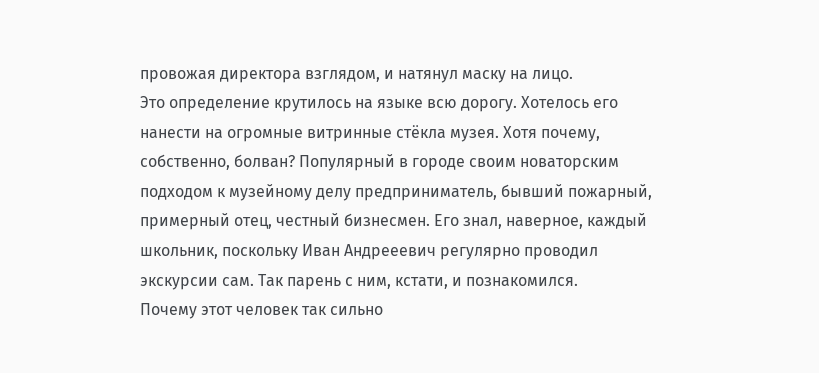провожая директора взглядом, и натянул маску на лицо.
Это определение крутилось на языке всю дорогу. Хотелось его нанести на огромные витринные стёкла музея. Хотя почему, собственно, болван? Популярный в городе своим новаторским подходом к музейному делу предприниматель, бывший пожарный, примерный отец, честный бизнесмен. Его знал, наверное, каждый школьник, поскольку Иван Андрееевич регулярно проводил экскурсии сам. Так парень с ним, кстати, и познакомился.
Почему этот человек так сильно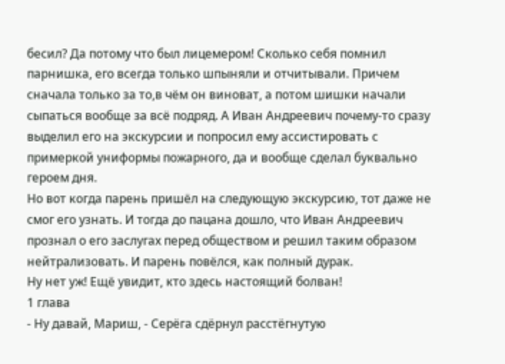бесил? Да потому что был лицемером! Сколько себя помнил парнишка, его всегда только шпыняли и отчитывали. Причем сначала только за то,в чём он виноват, а потом шишки начали сыпаться вообще за всё подряд. А Иван Андреевич почему-то сразу выделил его на экскурсии и попросил ему ассистировать с примеркой униформы пожарного, да и вообще сделал буквально героем дня.
Но вот когда парень пришёл на следующую экскурсию, тот даже не смог его узнать. И тогда до пацана дошло, что Иван Андреевич прознал о его заслугах перед обществом и решил таким образом нейтрализовать. И парень повёлся, как полный дурак.
Ну нет уж! Ещё увидит, кто здесь настоящий болван!
1 глава
- Ну давай, Мариш, - Серёга сдёрнул расстёгнутую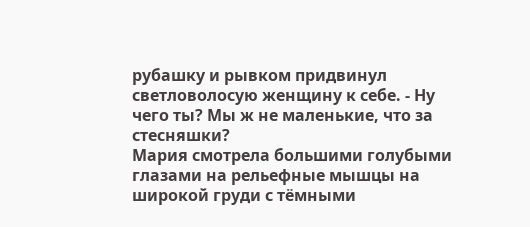рубашку и рывком придвинул светловолосую женщину к себе. - Ну чего ты? Мы ж не маленькие, что за стесняшки?
Мария смотрела большими голубыми глазами на рельефные мышцы на широкой груди с тёмными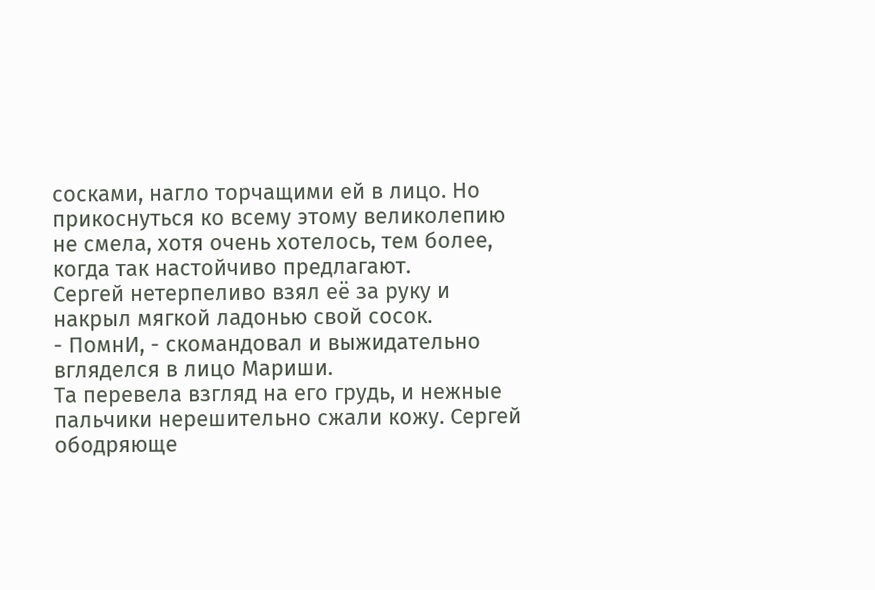сосками, нагло торчащими ей в лицо. Но прикоснуться ко всему этому великолепию не смела, хотя очень хотелось, тем более, когда так настойчиво предлагают.
Сергей нетерпеливо взял её за руку и накрыл мягкой ладонью свой сосок.
- ПомнИ, - скомандовал и выжидательно вгляделся в лицо Мариши.
Та перевела взгляд на его грудь, и нежные пальчики нерешительно сжали кожу. Сергей ободряюще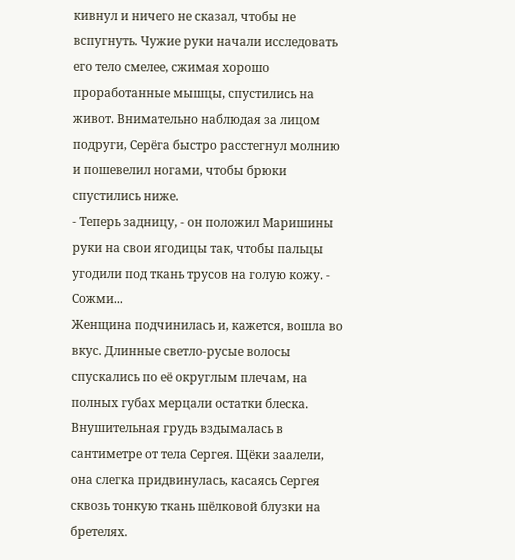кивнул и ничего не сказал, чтобы не вспугнуть. Чужие руки начали исследовать его тело смелее, сжимая хорошо проработанные мышцы, спустились на живот. Внимательно наблюдая за лицом подруги, Серёга быстро расстегнул молнию и пошевелил ногами, чтобы брюки спустились ниже.
- Теперь задницу, - он положил Маришины руки на свои ягодицы так, чтобы пальцы угодили под ткань трусов на голую кожу. - Сожми...
Женщина подчинилась и, кажется, вошла во вкус. Длинные светло-русые волосы спускались по её округлым плечам, на полных губах мерцали остатки блеска. Внушительная грудь вздымалась в сантиметре от тела Сергея. Щёки заалели, она слегка придвинулась, касаясь Сергея сквозь тонкую ткань шёлковой блузки на бретелях.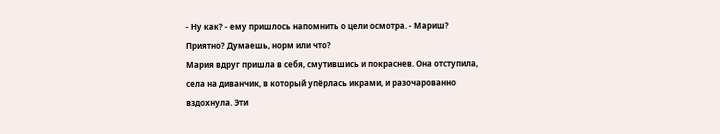- Ну как? - ему пришлось напомнить о цели осмотра. - Мариш? Приятно? Думаешь, норм или что?
Мария вдруг пришла в себя, смутившись и покраснев. Она отступила, села на диванчик, в который упёрлась икрами, и разочарованно вздохнула. Эти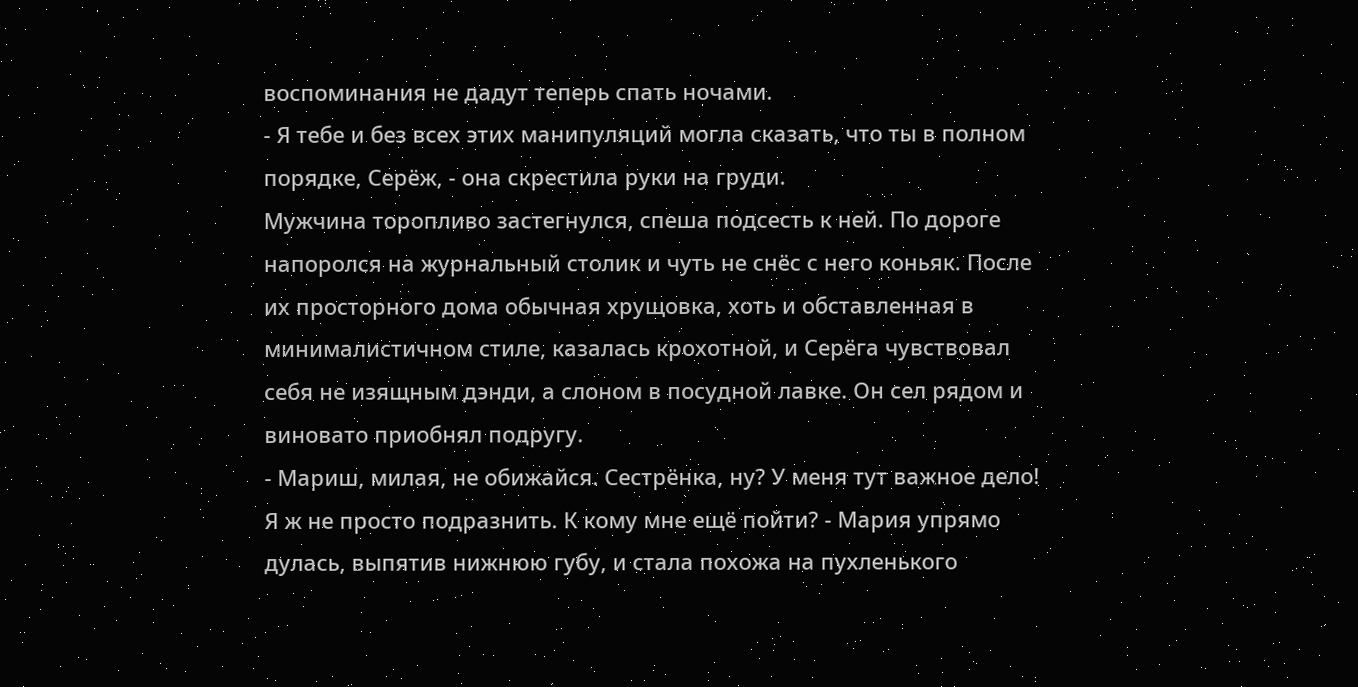воспоминания не дадут теперь спать ночами.
- Я тебе и без всех этих манипуляций могла сказать, что ты в полном порядке, Серёж, - она скрестила руки на груди.
Мужчина торопливо застегнулся, спеша подсесть к ней. По дороге напоролся на журнальный столик и чуть не снёс с него коньяк. После их просторного дома обычная хрущовка, хоть и обставленная в минималистичном стиле, казалась крохотной, и Серёга чувствовал себя не изящным дэнди, а слоном в посудной лавке. Он сел рядом и виновато приобнял подругу.
- Мариш, милая, не обижайся. Сестрёнка, ну? У меня тут важное дело! Я ж не просто подразнить. К кому мне ещё пойти? - Мария упрямо дулась, выпятив нижнюю губу, и стала похожа на пухленького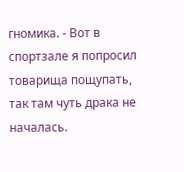гномика. - Вот в спортзале я попросил товарища пощупать, так там чуть драка не началась.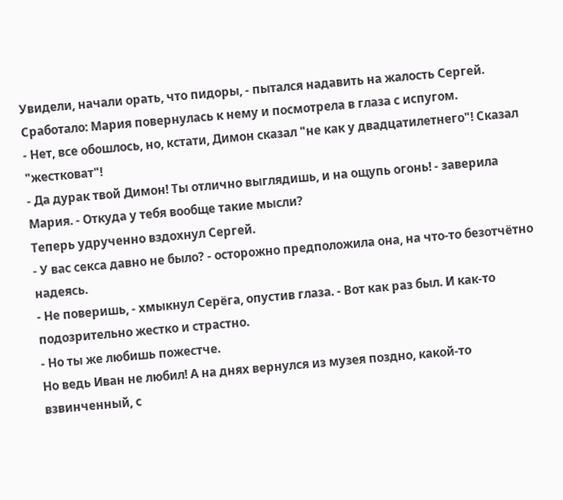Увидели, начали орать, что пидоры, - пытался надавить на жалость Сергей.
Сработало: Мария повернулась к нему и посмотрела в глаза с испугом.
- Нет, все обошлось, но, кстати, Димон сказал "не как у двадцатилетнего"! Сказал "жестковат"!
- Да дурак твой Димон! Ты отлично выглядишь, и на ощупь огонь! - заверила Мария. - Откуда у тебя вообще такие мысли?
Теперь удрученно вздохнул Сергей.
- У вас секса давно не было? - осторожно предположила она, на что-то безотчётно надеясь.
- Не поверишь, - хмыкнул Серёга, опустив глаза. - Вот как раз был. И как-то подозрительно жестко и страстно.
- Но ты же любишь пожестче.
Но ведь Иван не любил! А на днях вернулся из музея поздно, какой-то взвинченный, с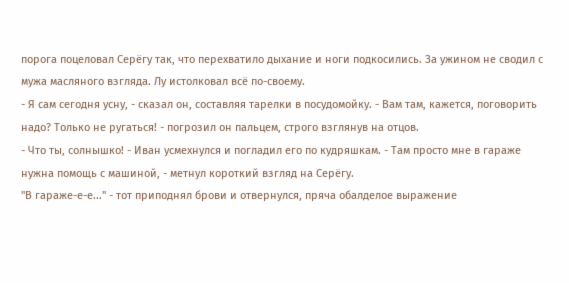порога поцеловал Серёгу так, что перехватило дыхание и ноги подкосились. За ужином не сводил с мужа масляного взгляда. Лу истолковал всё по-своему.
- Я сам сегодня усну, - сказал он, составляя тарелки в посудомойку. - Вам там, кажется, поговорить надо? Только не ругаться! - погрозил он пальцем, строго взглянув на отцов.
- Что ты, солнышко! - Иван усмехнулся и погладил его по кудряшкам. - Там просто мне в гараже нужна помощь с машиной, - метнул короткий взгляд на Серёгу.
"В гараже-е-е..." - тот приподнял брови и отвернулся, пряча обалделое выражение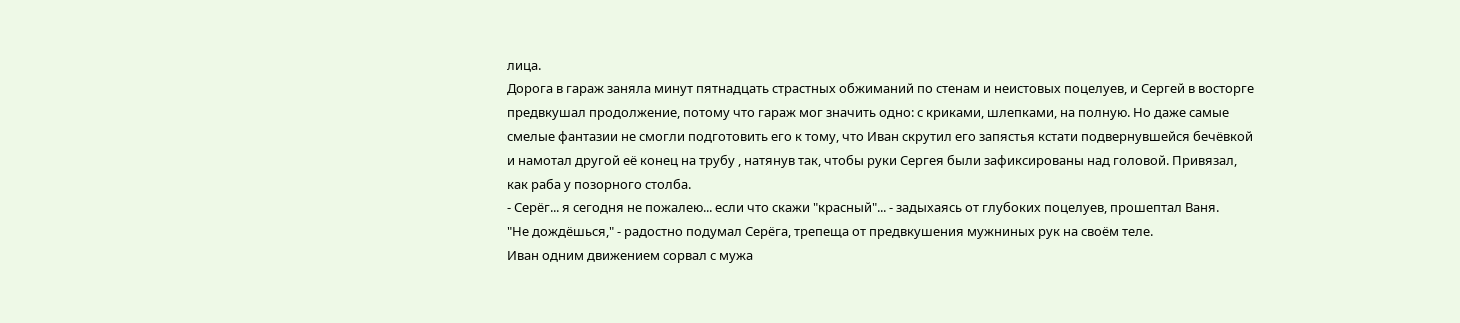лица.
Дорога в гараж заняла минут пятнадцать страстных обжиманий по стенам и неистовых поцелуев, и Сергей в восторге предвкушал продолжение, потому что гараж мог значить одно: с криками, шлепками, на полную. Но даже самые смелые фантазии не смогли подготовить его к тому, что Иван скрутил его запястья кстати подвернувшейся бечёвкой и намотал другой её конец на трубу , натянув так, чтобы руки Сергея были зафиксированы над головой. Привязал, как раба у позорного столба.
- Серёг... я сегодня не пожалею... если что скажи "красный"... - задыхаясь от глубоких поцелуев, прошептал Ваня.
"Не дождёшься," - радостно подумал Серёга, трепеща от предвкушения мужниных рук на своём теле.
Иван одним движением сорвал с мужа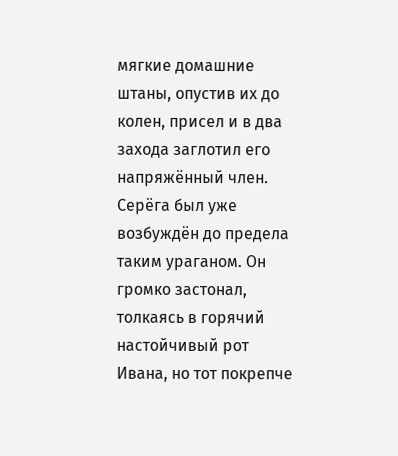мягкие домашние штаны, опустив их до колен, присел и в два захода заглотил его напряжённый член. Серёга был уже возбуждён до предела таким ураганом. Он громко застонал, толкаясь в горячий настойчивый рот Ивана, но тот покрепче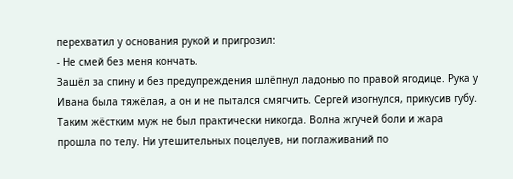перехватил у основания рукой и пригрозил:
- Не смей без меня кончать.
Зашёл за спину и без предупреждения шлёпнул ладонью по правой ягодице. Рука у Ивана была тяжёлая, а он и не пытался смягчить. Сергей изогнулся, прикусив губу. Таким жёстким муж не был практически никогда. Волна жгучей боли и жара прошла по телу. Ни утешительных поцелуев, ни поглаживаний по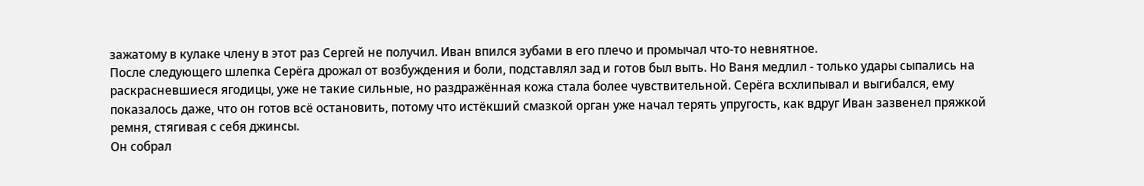зажатому в кулаке члену в этот раз Сергей не получил. Иван впился зубами в его плечо и промычал что-то невнятное.
После следующего шлепка Серёга дрожал от возбуждения и боли, подставлял зад и готов был выть. Но Ваня медлил - только удары сыпались на раскрасневшиеся ягодицы, уже не такие сильные, но раздражённая кожа стала более чувствительной. Серёга всхлипывал и выгибался, ему показалось даже, что он готов всё остановить, потому что истёкший смазкой орган уже начал терять упругость, как вдруг Иван зазвенел пряжкой ремня, стягивая с себя джинсы.
Он собрал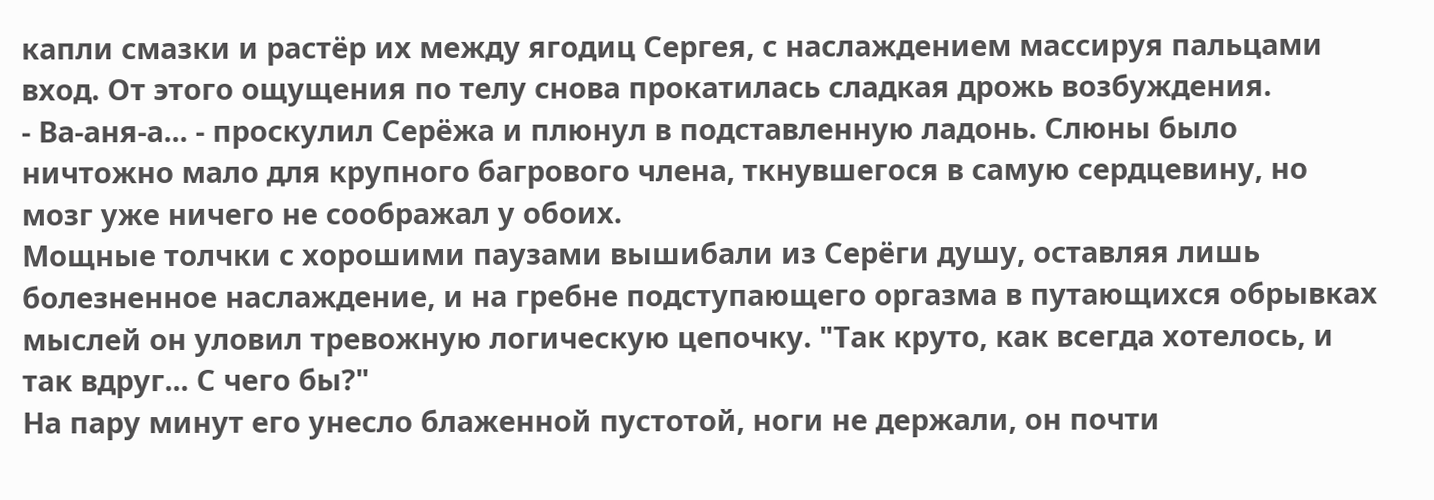капли смазки и растёр их между ягодиц Сергея, с наслаждением массируя пальцами вход. От этого ощущения по телу снова прокатилась сладкая дрожь возбуждения.
- Ва-аня-а... - проскулил Серёжа и плюнул в подставленную ладонь. Слюны было ничтожно мало для крупного багрового члена, ткнувшегося в самую сердцевину, но мозг уже ничего не соображал у обоих.
Мощные толчки с хорошими паузами вышибали из Серёги душу, оставляя лишь болезненное наслаждение, и на гребне подступающего оргазма в путающихся обрывках мыслей он уловил тревожную логическую цепочку. "Так круто, как всегда хотелось, и так вдруг... С чего бы?"
На пару минут его унесло блаженной пустотой, ноги не держали, он почти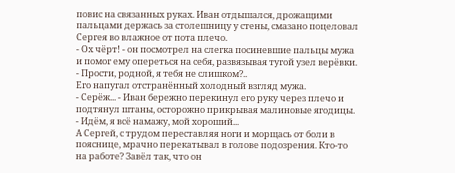повис на связанных руках. Иван отдышался, дрожащими пальцами держась за столешницу у стены, смазано поцеловал Сергея во влажное от пота плечо.
- Ох чёрт! - он посмотрел на слегка посиневшие пальцы мужа и помог ему опереться на себя, развязывая тугой узел верёвки. - Прости, родной, я тебя не слишком?..
Его напугал отстранённый холодный взгляд мужа.
- Серёж... - Иван бережно перекинул его руку через плечо и подтянул штаны, осторожно прикрывая малиновые ягодицы. - Идём, я всё намажу, мой хороший...
А Сергей, с трудом переставляя ноги и морщась от боли в пояснице, мрачно перекатывал в голове подозрения. Кто-то на работе? Завёл так, что он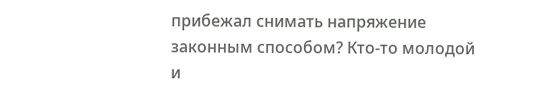прибежал снимать напряжение законным способом? Кто-то молодой и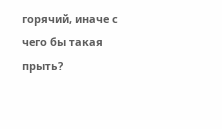горячий, иначе с чего бы такая прыть?